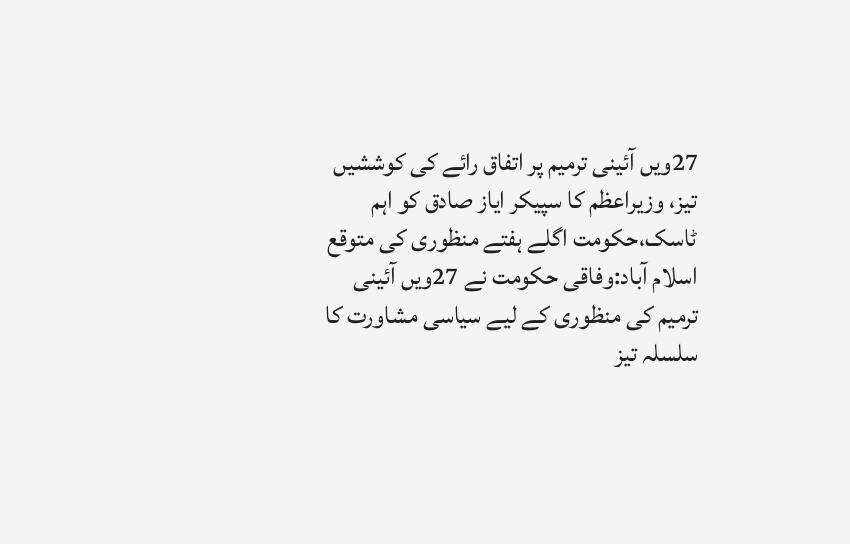27ویں آئینی ترمیم پر اتفاق رائے کی کوششیں تیز، وزیراعظم کا سپیکر ایاز صادق کو اہم ٹاسک،حکومت اگلے ہفتے منظوری کی متوقع
اسلام آباد:وفاقی حکومت نے 27ویں آئینی ترمیم کی منظوری کے لیے سیاسی مشاورت کا سلسلہ تیز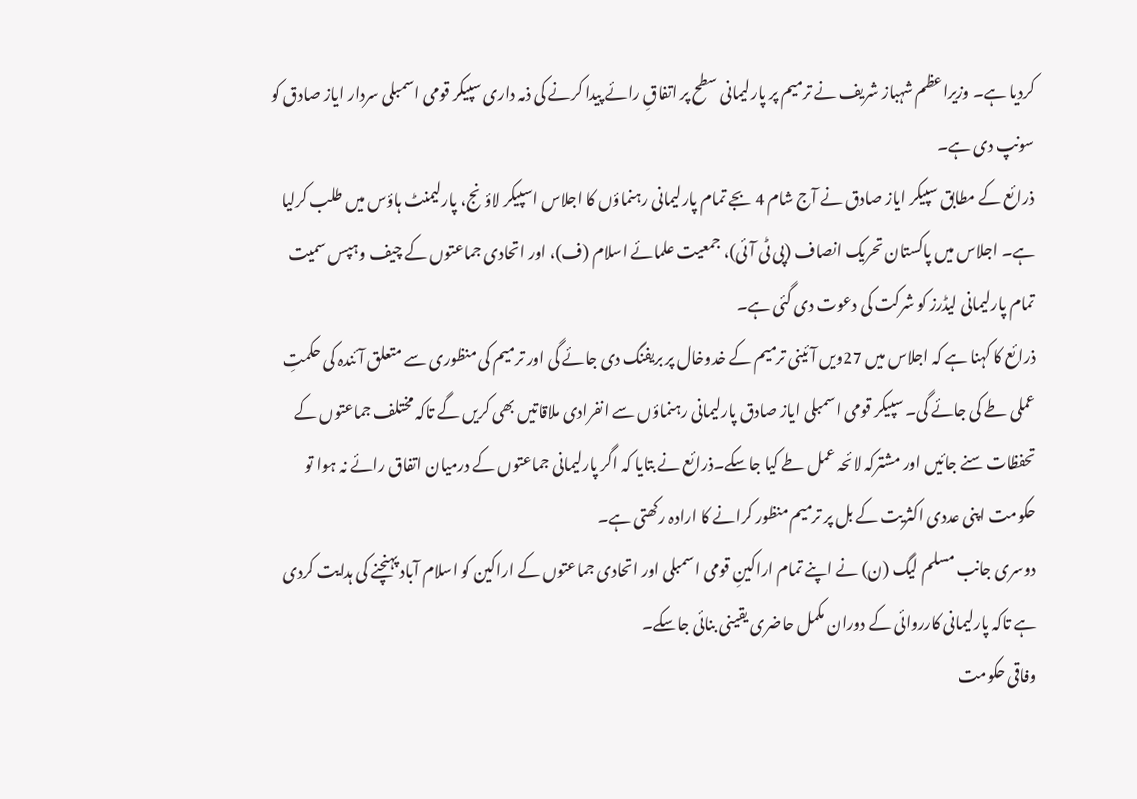کردیا ہے۔ وزیراعظم شہباز شریف نے ترمیم پر پارلیمانی سطح پر اتفاقِ رائے پیدا کرنے کی ذمہ داری سپیکر قومی اسمبلی سردار ایاز صادق کو سونپ دی ہے۔
ذرائع کے مطابق سپیکر ایاز صادق نے آج شام 4 بجے تمام پارلیمانی رہنماؤں کا اجلاس اسپیکر لاؤنج، پارلیمنٹ ہاؤس میں طلب کرلیا ہے۔ اجلاس میں پاکستان تحریک انصاف (پی ٹی آئی)، جمعیت علمائے اسلام (ف)، اور اتحادی جماعتوں کے چیف وہپس سمیت تمام پارلیمانی لیڈرز کو شرکت کی دعوت دی گئی ہے۔
ذرائع کا کہنا ہے کہ اجلاس میں 27ویں آئینی ترمیم کے خدوخال پر بریفنگ دی جائے گی اور ترمیم کی منظوری سے متعلق آئندہ کی حکمتِ عملی طے کی جائے گی۔ سپیکر قومی اسمبلی ایاز صادق پارلیمانی رہنماؤں سے انفرادی ملاقاتیں بھی کریں گے تاکہ مختلف جماعتوں کے تحفظات سنے جائیں اور مشترکہ لائحہ عمل طے کیا جاسکے۔ذرائع نے بتایا کہ اگر پارلیمانی جماعتوں کے درمیان اتفاق رائے نہ ہوا تو حکومت اپنی عددی اکثریت کے بل پر ترمیم منظور کرانے کا ارادہ رکھتی ہے۔
دوسری جانب مسلم لیگ (ن) نے اپنے تمام اراکینِ قومی اسمبلی اور اتحادی جماعتوں کے اراکین کو اسلام آباد پہنچنے کی ہدایت کردی ہے تاکہ پارلیمانی کارروائی کے دوران مکمل حاضری یقینی بنائی جاسکے۔
وفاقی حکومت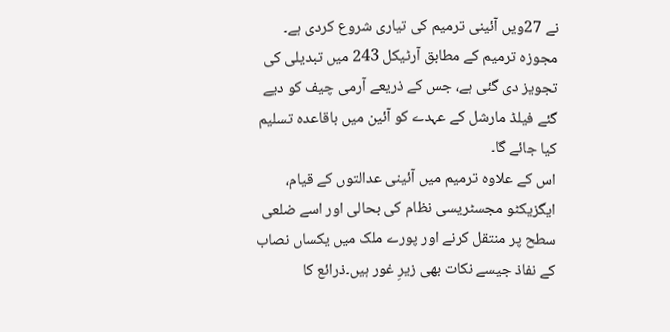نے 27ویں آئینی ترمیم کی تیاری شروع کردی ہے۔ مجوزہ ترمیم کے مطابق آرٹیکل 243 میں تبدیلی کی تجویز دی گئی ہے، جس کے ذریعے آرمی چیف کو دیے گئے فیلڈ مارشل کے عہدے کو آئین میں باقاعدہ تسلیم کیا جائے گا۔
اس کے علاوہ ترمیم میں آئینی عدالتوں کے قیام، ایگزیکٹو مجسٹریسی نظام کی بحالی اور اسے ضلعی سطح پر منتقل کرنے اور پورے ملک میں یکساں نصاب کے نفاذ جیسے نکات بھی زیرِ غور ہیں۔ذرائع کا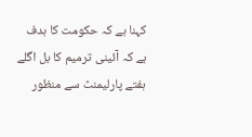کہنا ہے کہ حکومت کا ہدف ہے کہ آئینی ترمیم کا بل اگلے ہفتے پارلیمنٹ سے منظور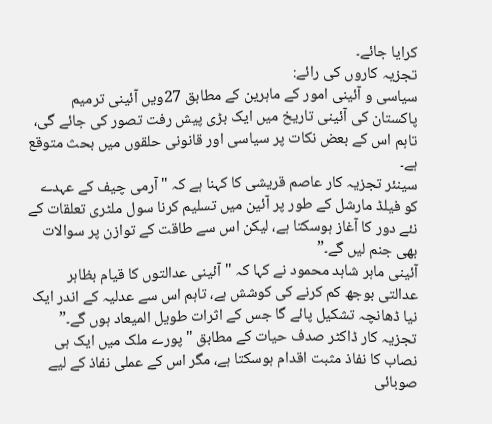کرایا جائے۔
تجزیہ کاروں کی رائے:
سیاسی و آئینی امور کے ماہرین کے مطابق 27ویں آئینی ترمیم پاکستان کی آئینی تاریخ میں ایک بڑی پیش رفت تصور کی جائے گی، تاہم اس کے بعض نکات پر سیاسی اور قانونی حلقوں میں بحث متوقع ہے۔
سینئر تجزیہ کار عاصم قریشی کا کہنا ہے کہ "آرمی چیف کے عہدے کو فیلڈ مارشل کے طور پر آئین میں تسلیم کرنا سول ملٹری تعلقات کے نئے دور کا آغاز ہوسکتا ہے، لیکن اس سے طاقت کے توازن پر سوالات بھی جنم لیں گے۔”
آئینی ماہر شاہد محمود نے کہا کہ "آئینی عدالتوں کا قیام بظاہر عدالتی بوجھ کم کرنے کی کوشش ہے، تاہم اس سے عدلیہ کے اندر ایک نیا ڈھانچہ تشکیل پائے گا جس کے اثرات طویل المیعاد ہوں گے۔”
تجزیہ کار ڈاکٹر صدف حیات کے مطابق "پورے ملک میں ایک ہی نصاب کا نفاذ مثبت اقدام ہوسکتا ہے، مگر اس کے عملی نفاذ کے لیے صوبائی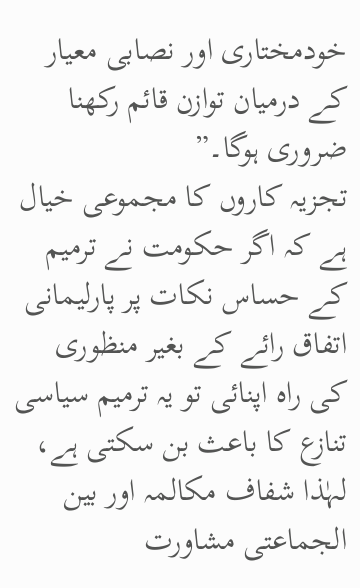خودمختاری اور نصابی معیار کے درمیان توازن قائم رکھنا ضروری ہوگا۔”
تجزیہ کاروں کا مجموعی خیال ہے کہ اگر حکومت نے ترمیم کے حساس نکات پر پارلیمانی اتفاق رائے کے بغیر منظوری کی راہ اپنائی تو یہ ترمیم سیاسی تنازع کا باعث بن سکتی ہے، لہٰذا شفاف مکالمہ اور بین الجماعتی مشاورت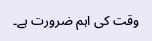وقت کی اہم ضرورت ہے۔